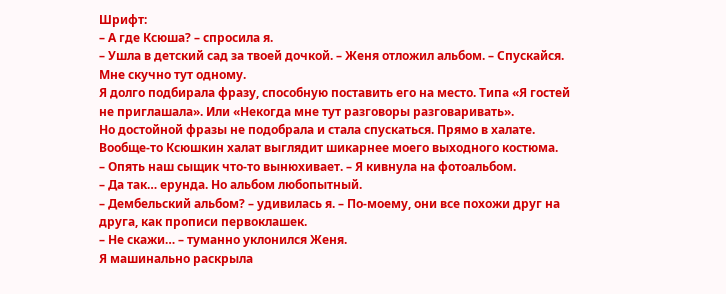Шрифт:
– А где Ксюша? – спросила я.
– Ушла в детский сад за твоей дочкой. – Женя отложил альбом. – Спускайся. Мне скучно тут одному.
Я долго подбирала фразу, способную поставить его на место. Типа «Я гостей не приглашала». Или «Некогда мне тут разговоры разговаривать».
Но достойной фразы не подобрала и стала спускаться. Прямо в халате. Вообще-то Ксюшкин халат выглядит шикарнее моего выходного костюма.
– Опять наш сыщик что-то вынюхивает. – Я кивнула на фотоальбом.
– Да так… ерунда. Но альбом любопытный.
– Дембельский альбом? – удивилась я. – По-моему, они все похожи друг на друга, как прописи первоклашек.
– Не скажи… – туманно уклонился Женя.
Я машинально раскрыла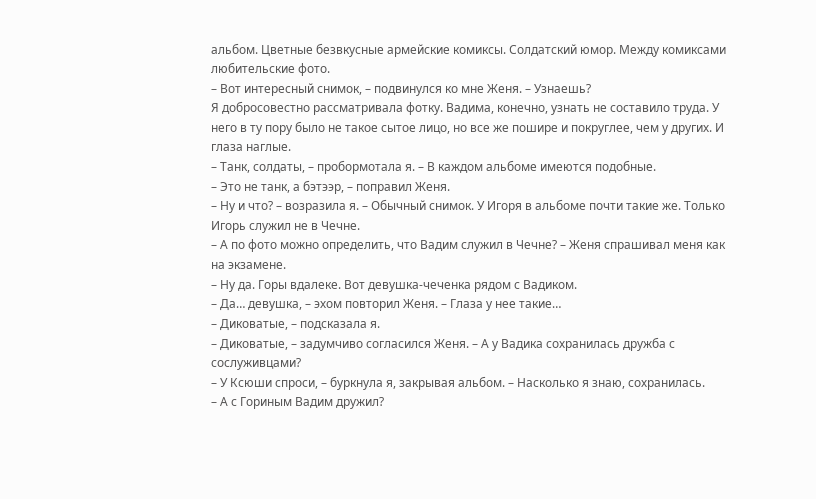альбом. Цветные безвкусные армейские комиксы. Солдатский юмор. Между комиксами любительские фото.
– Вот интересный снимок, – подвинулся ко мне Женя. – Узнаешь?
Я добросовестно рассматривала фотку. Вадима, конечно, узнать не составило труда. У него в ту пору было не такое сытое лицо, но все же пошире и покруглее, чем у других. И глаза наглые.
– Танк, солдаты, – пробормотала я. – В каждом альбоме имеются подобные.
– Это не танк, а бэтээр, – поправил Женя.
– Ну и что? – возразила я. – Обычный снимок. У Игоря в альбоме почти такие же. Только Игорь служил не в Чечне.
– А по фото можно определить, что Вадим служил в Чечне? – Женя спрашивал меня как на экзамене.
– Ну да. Горы вдалеке. Вот девушка-чеченка рядом с Вадиком.
– Да… девушка, – эхом повторил Женя. – Глаза у нее такие…
– Диковатые, – подсказала я.
– Диковатые, – задумчиво согласился Женя. – А у Вадика сохранилась дружба с сослуживцами?
– У Ксюши спроси, – буркнула я, закрывая альбом. – Насколько я знаю, сохранилась.
– А с Гориным Вадим дружил?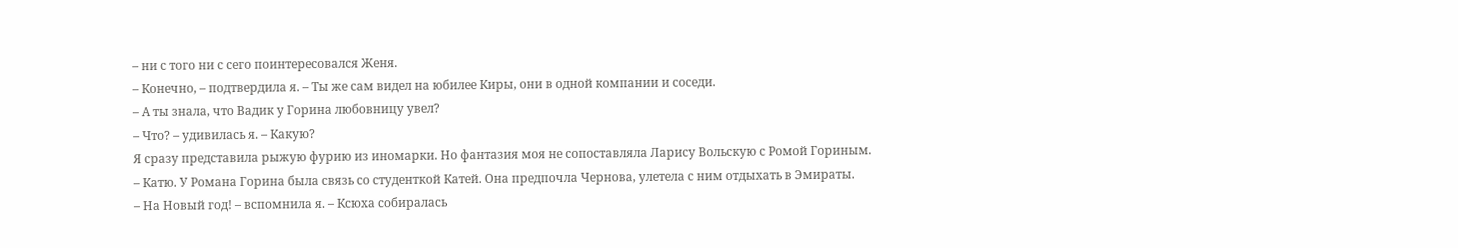– ни с того ни с сего поинтересовался Женя.
– Конечно, – подтвердила я. – Ты же сам видел на юбилее Киры, они в одной компании и соседи.
– А ты знала, что Вадик у Горина любовницу увел?
– Что? – удивилась я. – Какую?
Я сразу представила рыжую фурию из иномарки. Но фантазия моя не сопоставляла Ларису Вольскую с Ромой Гориным.
– Катю. У Романа Горина была связь со студенткой Катей. Она предпочла Чернова, улетела с ним отдыхать в Эмираты.
– На Новый год! – вспомнила я. – Ксюха собиралась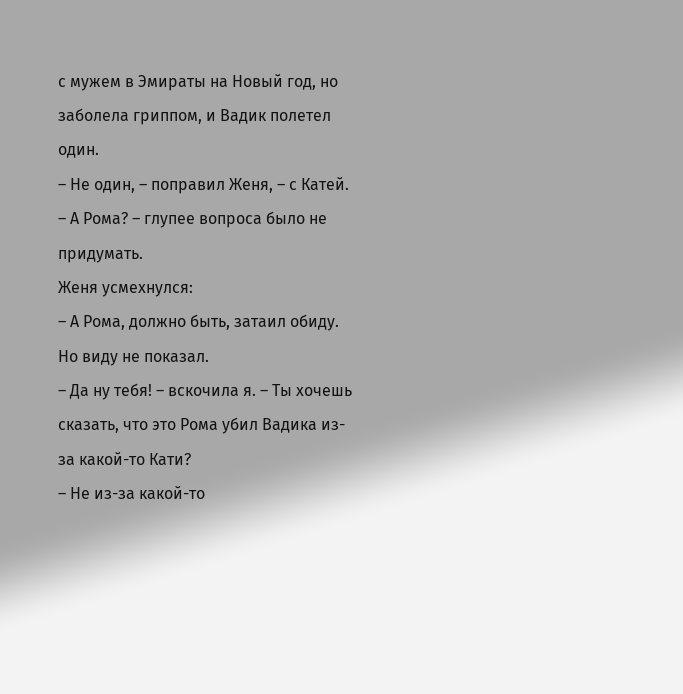с мужем в Эмираты на Новый год, но заболела гриппом, и Вадик полетел один.
– Не один, – поправил Женя, – с Катей.
– А Рома? – глупее вопроса было не придумать.
Женя усмехнулся:
– А Рома, должно быть, затаил обиду. Но виду не показал.
– Да ну тебя! – вскочила я. – Ты хочешь сказать, что это Рома убил Вадика из-за какой-то Кати?
– Не из-за какой-то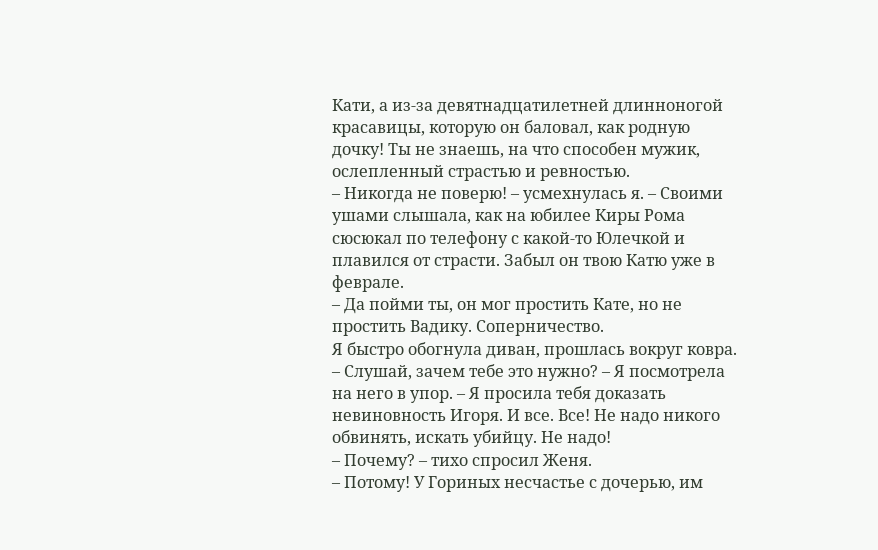Кати, а из-за девятнадцатилетней длинноногой красавицы, которую он баловал, как родную дочку! Ты не знаешь, на что способен мужик, ослепленный страстью и ревностью.
– Никогда не поверю! – усмехнулась я. – Своими ушами слышала, как на юбилее Киры Рома сюсюкал по телефону с какой-то Юлечкой и плавился от страсти. Забыл он твою Катю уже в феврале.
– Да пойми ты, он мог простить Кате, но не простить Вадику. Соперничество.
Я быстро обогнула диван, прошлась вокруг ковра.
– Слушай, зачем тебе это нужно? – Я посмотрела на него в упор. – Я просила тебя доказать невиновность Игоря. И все. Все! Не надо никого обвинять, искать убийцу. Не надо!
– Почему? – тихо спросил Женя.
– Потому! У Гориных несчастье с дочерью, им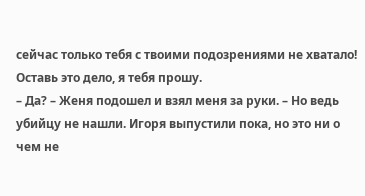сейчас только тебя с твоими подозрениями не хватало! Оставь это дело, я тебя прошу.
– Да? – Женя подошел и взял меня за руки. – Но ведь убийцу не нашли. Игоря выпустили пока, но это ни о чем не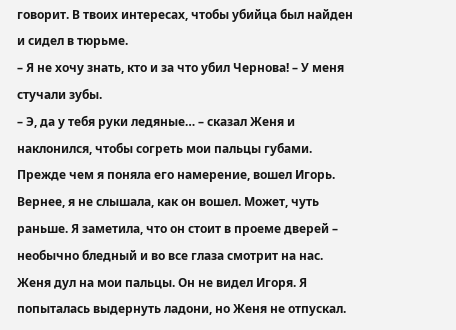говорит. В твоих интересах, чтобы убийца был найден и сидел в тюрьме.
– Я не хочу знать, кто и за что убил Чернова! – У меня стучали зубы.
– Э, да у тебя руки ледяные… – сказал Женя и наклонился, чтобы согреть мои пальцы губами.
Прежде чем я поняла его намерение, вошел Игорь. Вернее, я не слышала, как он вошел. Может, чуть раньше. Я заметила, что он стоит в проеме дверей – необычно бледный и во все глаза смотрит на нас. Женя дул на мои пальцы. Он не видел Игоря. Я попыталась выдернуть ладони, но Женя не отпускал.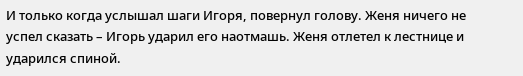И только когда услышал шаги Игоря, повернул голову. Женя ничего не успел сказать – Игорь ударил его наотмашь. Женя отлетел к лестнице и ударился спиной.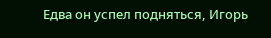Едва он успел подняться, Игорь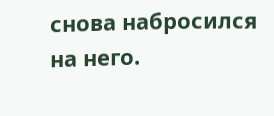снова набросился на него.